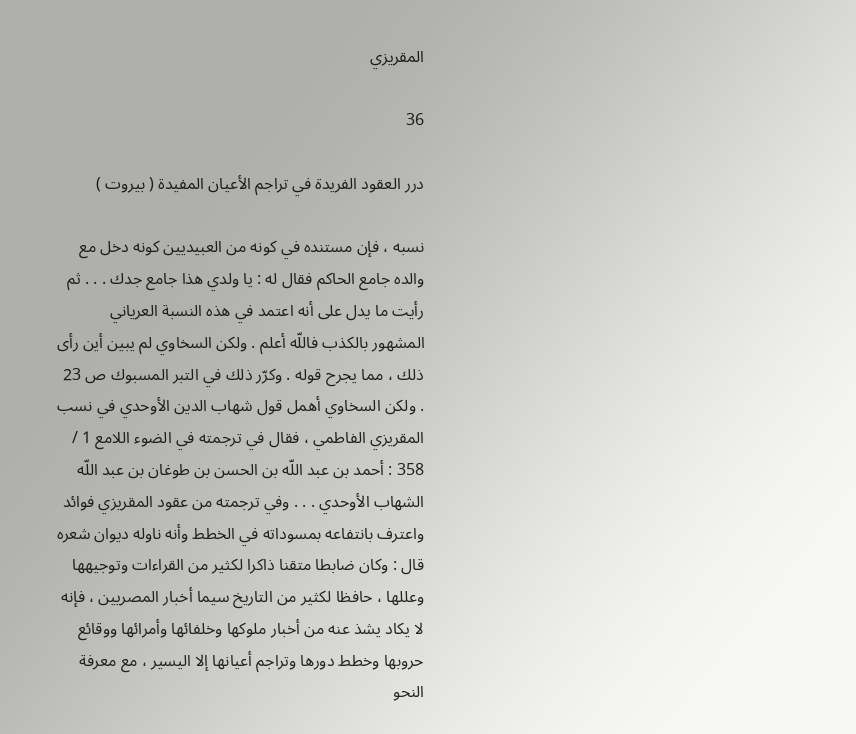المقريزي

36

درر العقود الفريدة في تراجم الأعيان المفيدة ( بيروت )

نسبه ، فإن مستنده في كونه من العبيديين كونه دخل مع والده جامع الحاكم فقال له : يا ولدي هذا جامع جدك . . . ثم رأيت ما يدل على أنه اعتمد في هذه النسبة العرياني المشهور بالكذب فاللّه أعلم . ولكن السخاوي لم يبين أين رأى ذلك ، مما يجرح قوله . وكرّر ذلك في التبر المسبوك ص 23 . ولكن السخاوي أهمل قول شهاب الدين الأوحدي في نسب المقريزي الفاطمي ، فقال في ترجمته في الضوء اللامع 1 / 358 : أحمد بن عبد اللّه بن الحسن بن طوغان بن عبد اللّه الشهاب الأوحدي . . . وفي ترجمته من عقود المقريزي فوائد واعترف بانتفاعه بمسوداته في الخطط وأنه ناوله ديوان شعره قال : وكان ضابطا متقنا ذاكرا لكثير من القراءات وتوجيهها وعللها ، حافظا لكثير من التاريخ سيما أخبار المصريين ، فإنه لا يكاد يشذ عنه من أخبار ملوكها وخلفائها وأمرائها ووقائع حروبها وخطط دورها وتراجم أعيانها إلا اليسير ، مع معرفة النحو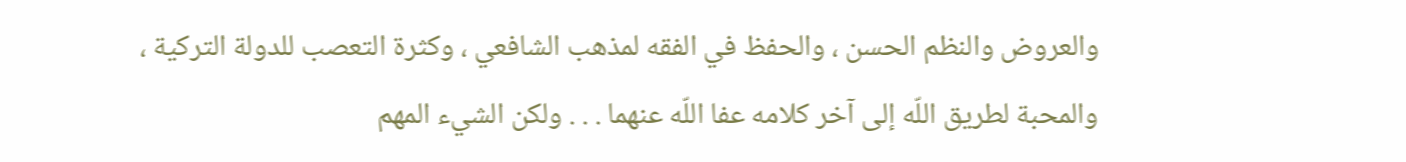والعروض والنظم الحسن ، والحفظ في الفقه لمذهب الشافعي ، وكثرة التعصب للدولة التركية ، والمحبة لطريق اللّه إلى آخر كلامه عفا اللّه عنهما . . . ولكن الشيء المهم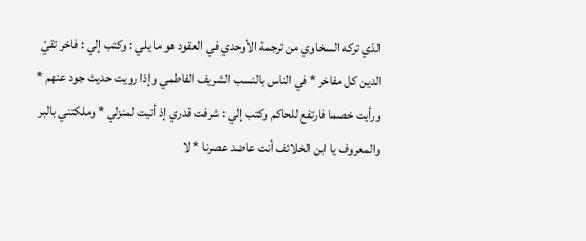الذي تركه السخاوي من ترجمة الأوحدي في العقود هو ما يلي : وكتب إلي : فاخر تقيّ الدين كل مفاخر * في الناس بالنسب الشريف الفاطمي وإذا رويت حديث جود عنهم * ورأيت خصما فارتفع للحاكم وكتب إلي : شرفت قدري إذ أتيت لمنزلي * وملكتني بالبر والمعروف يا ابن الخلائف أنت عاضد عصرنا * لا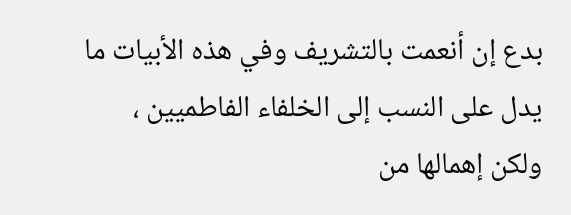بدع إن أنعمت بالتشريف وفي هذه الأبيات ما يدل على النسب إلى الخلفاء الفاطميين ، ولكن إهمالها من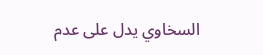السخاوي يدل على عدم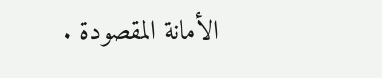الأمانة المقصودة .